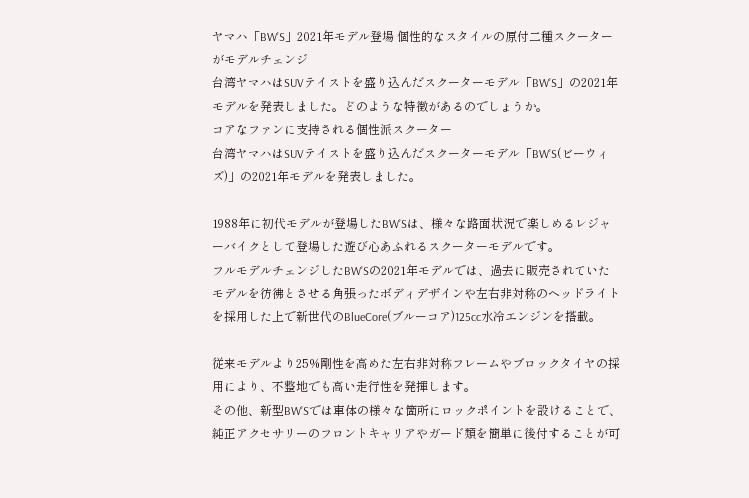ヤマハ「BW’S」2021年モデル登場 個性的なスタイルの原付二種スクーターがモデルチェンジ
台湾ヤマハはSUVテイストを盛り込んだスクーターモデル「BW’S」の2021年モデルを発表しました。どのような特徴があるのでしょうか。
コアなファンに支持される個性派スクーター
台湾ヤマハはSUVテイストを盛り込んだスクーターモデル「BW’S(ビーウィズ)」の2021年モデルを発表しました。

1988年に初代モデルが登場したBW’Sは、様々な路面状況で楽しめるレジャーバイクとして登場した遊び心あふれるスクーターモデルです。
フルモデルチェンジしたBW’Sの2021年モデルでは、過去に販売されていたモデルを彷彿とさせる角張ったボディデザインや左右非対称のヘッドライトを採用した上で新世代のBlueCore(ブルーコア)125cc水冷エンジンを搭載。

従来モデルより25%剛性を高めた左右非対称フレームやブロックタイヤの採用により、不整地でも高い走行性を発揮します。
その他、新型BW’Sでは車体の様々な箇所にロックポイントを設けることで、純正アクセサリーのフロントキャリアやガード類を簡単に後付することが可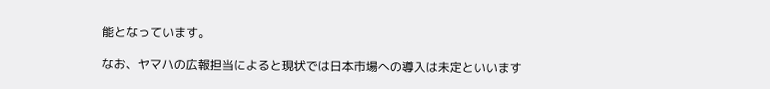能となっています。

なお、ヤマハの広報担当によると現状では日本市場への導入は未定といいます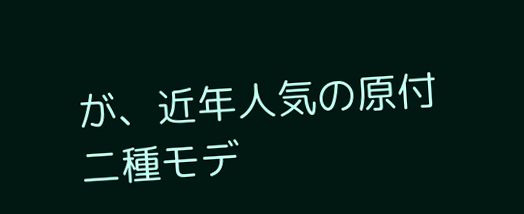が、近年人気の原付二種モデ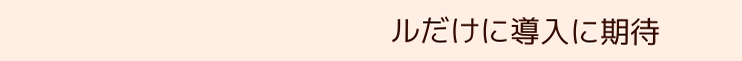ルだけに導入に期待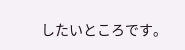したいところです。